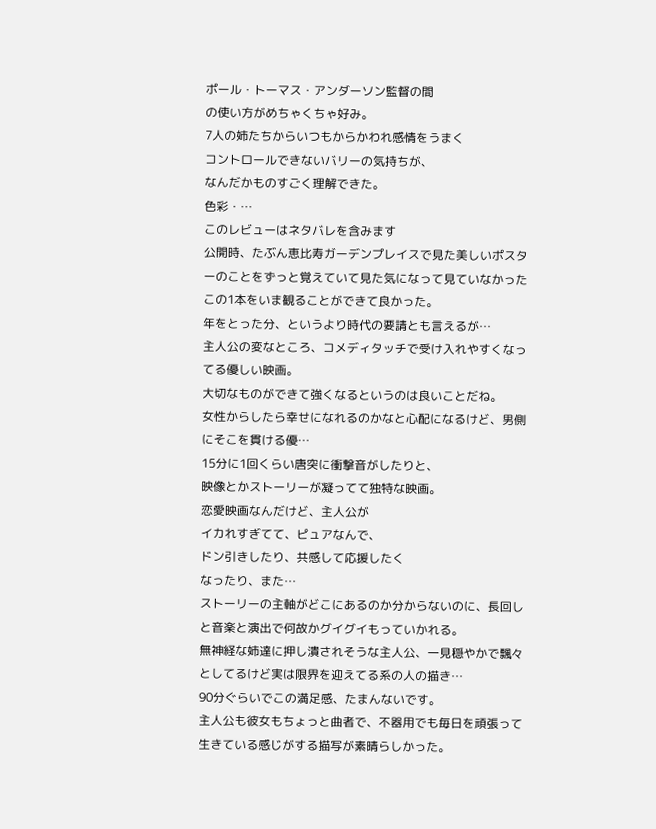ポール・トーマス・アンダーソン監督の間
の使い方がめちゃくちゃ好み。
7人の姉たちからいつもからかわれ感情をうまく
コントロールできないバリーの気持ちが、
なんだかものすごく理解できた。
色彩・…
このレビューはネタバレを含みます
公開時、たぶん恵比寿ガーデンプレイスで見た美しいポスターのことをずっと覚えていて見た気になって見ていなかったこの1本をいま観ることができて良かった。
年をとった分、というより時代の要請とも言えるが…
主人公の変なところ、コメディタッチで受け入れやすくなってる優しい映画。
大切なものができて強くなるというのは良いことだね。
女性からしたら幸せになれるのかなと心配になるけど、男側にそこを貫ける優…
15分に1回くらい唐突に衝撃音がしたりと、
映像とかストーリーが凝ってて独特な映画。
恋愛映画なんだけど、主人公が
イカれすぎてて、ピュアなんで、
ドン引きしたり、共感して応援したく
なったり、また…
ストーリーの主軸がどこにあるのか分からないのに、長回しと音楽と演出で何故かグイグイもっていかれる。
無神経な姉達に押し潰されそうな主人公、一見穏やかで飄々としてるけど実は限界を迎えてる系の人の描き…
90分ぐらいでこの満足感、たまんないです。
主人公も彼女もちょっと曲者で、不器用でも毎日を頑張って生きている感じがする描写が素晴らしかった。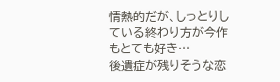情熱的だが、しっとりしている終わり方が今作もとても好き…
後遺症が残りそうな恋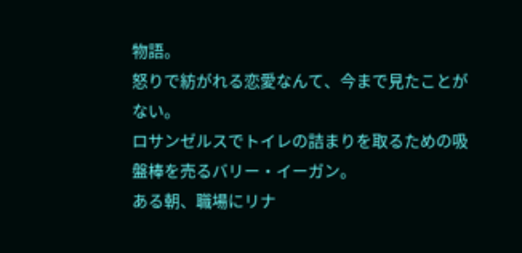物語。
怒りで紡がれる恋愛なんて、今まで見たことがない。
ロサンゼルスでトイレの詰まりを取るための吸盤棒を売るバリー・イーガン。
ある朝、職場にリナ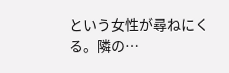という女性が尋ねにくる。隣の…